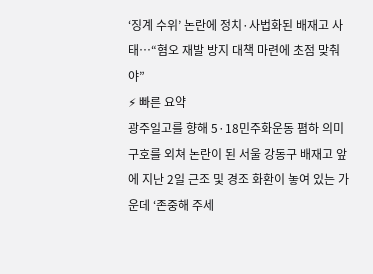‘징계 수위’ 논란에 정치·사법화된 배재고 사태…“혐오 재발 방지 대책 마련에 초점 맞춰야”
⚡ 빠른 요약
광주일고를 향해 5·18민주화운동 폄하 의미 구호를 외쳐 논란이 된 서울 강동구 배재고 앞에 지난 2일 근조 및 경조 화환이 놓여 있는 가운데 ‘존중해 주세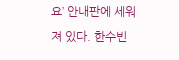요’ 안내판에 세워져 있다. 한수빈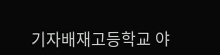기자배재고등학교 야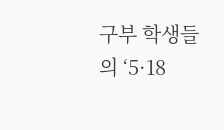구부 학생들의 ‘5·18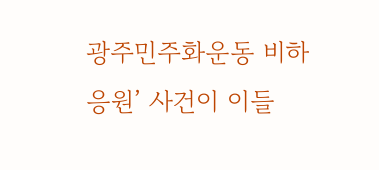광주민주화운동 비하 응원’ 사건이 이들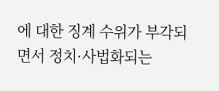에 대한 징계 수위가 부각되면서 정치·사법화되는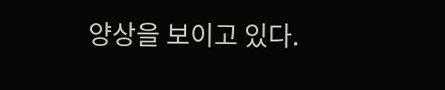양상을 보이고 있다.